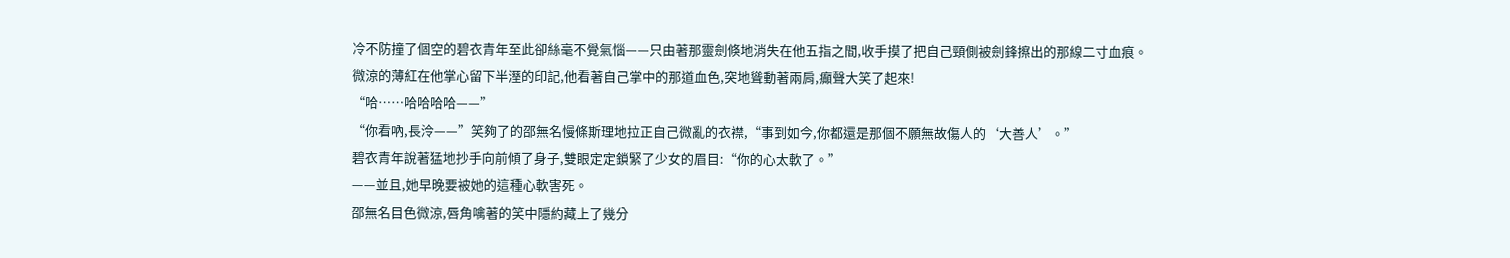冷不防撞了個空的碧衣青年至此卻絲毫不覺氣惱——只由著那靈劍倏地消失在他五指之間,收手摸了把自己頸側被劍鋒擦出的那線二寸血痕。
微涼的薄紅在他掌心留下半溼的印記,他看著自己掌中的那道血色,突地聳動著兩肩,癲聲大笑了起來!
“哈……哈哈哈哈——”
“你看吶,長泠——”笑夠了的邵無名慢條斯理地拉正自己微亂的衣襟,“事到如今,你都還是那個不願無故傷人的‘大善人’。”
碧衣青年說著猛地抄手向前傾了身子,雙眼定定鎖緊了少女的眉目:“你的心太軟了。”
——並且,她早晚要被她的這種心軟害死。
邵無名目色微涼,唇角噙著的笑中隱約藏上了幾分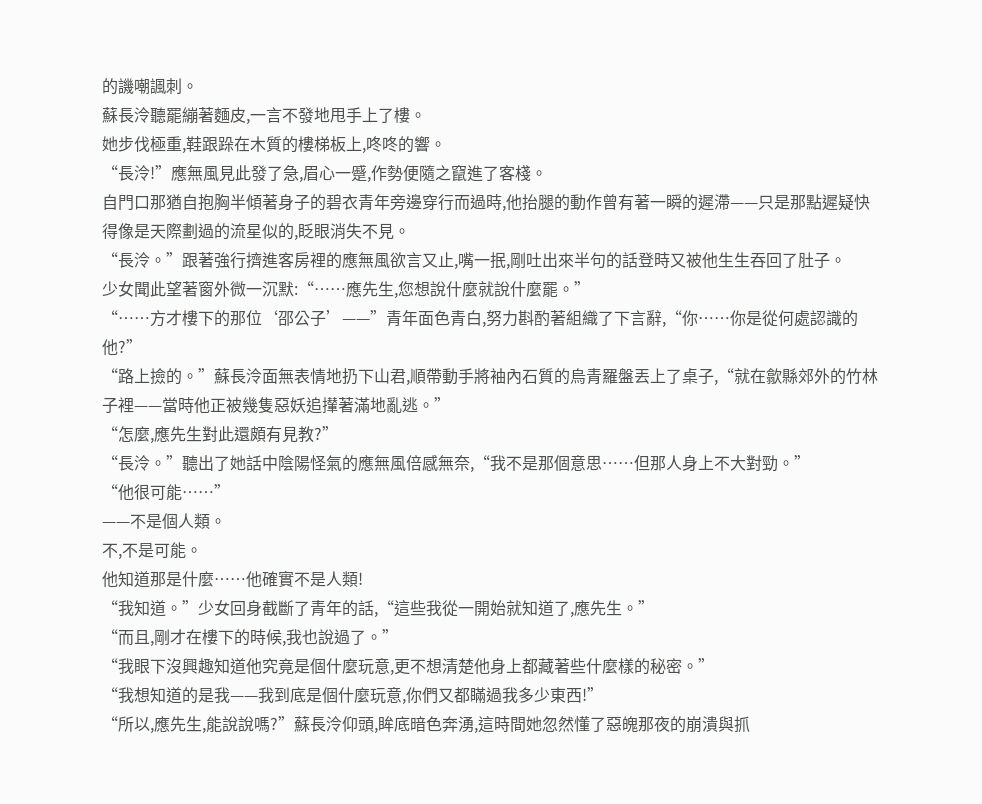的譏嘲諷刺。
蘇長泠聽罷繃著麵皮,一言不發地甩手上了樓。
她步伐極重,鞋跟跺在木質的樓梯板上,咚咚的響。
“長泠!”應無風見此發了急,眉心一蹙,作勢便隨之竄進了客棧。
自門口那猶自抱胸半傾著身子的碧衣青年旁邊穿行而過時,他抬腿的動作曾有著一瞬的遲滯——只是那點遲疑快得像是天際劃過的流星似的,眨眼消失不見。
“長泠。”跟著強行擠進客房裡的應無風欲言又止,嘴一抿,剛吐出來半句的話登時又被他生生吞回了肚子。
少女聞此望著窗外微一沉默:“……應先生,您想說什麼就說什麼罷。”
“……方才樓下的那位‘邵公子’——”青年面色青白,努力斟酌著組織了下言辭,“你……你是從何處認識的他?”
“路上撿的。”蘇長泠面無表情地扔下山君,順帶動手將袖內石質的烏青羅盤丟上了桌子,“就在歙縣郊外的竹林子裡——當時他正被幾隻惡妖追攆著滿地亂逃。”
“怎麼,應先生對此還頗有見教?”
“長泠。”聽出了她話中陰陽怪氣的應無風倍感無奈,“我不是那個意思……但那人身上不大對勁。”
“他很可能……”
——不是個人類。
不,不是可能。
他知道那是什麼……他確實不是人類!
“我知道。”少女回身截斷了青年的話,“這些我從一開始就知道了,應先生。”
“而且,剛才在樓下的時候,我也說過了。”
“我眼下沒興趣知道他究竟是個什麼玩意,更不想清楚他身上都藏著些什麼樣的秘密。”
“我想知道的是我——我到底是個什麼玩意,你們又都瞞過我多少東西!”
“所以,應先生,能說說嗎?”蘇長泠仰頭,眸底暗色奔湧,這時間她忽然懂了惡魄那夜的崩潰與抓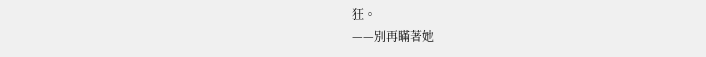狂。
——別再瞞著她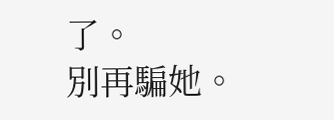了。
別再騙她。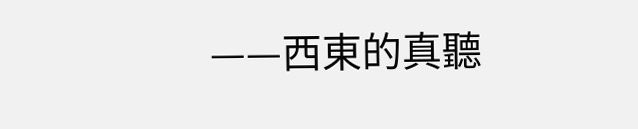——西東的真聽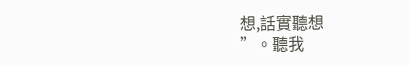想,話實聽想
”。聽我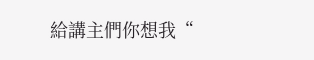給講主們你想我“